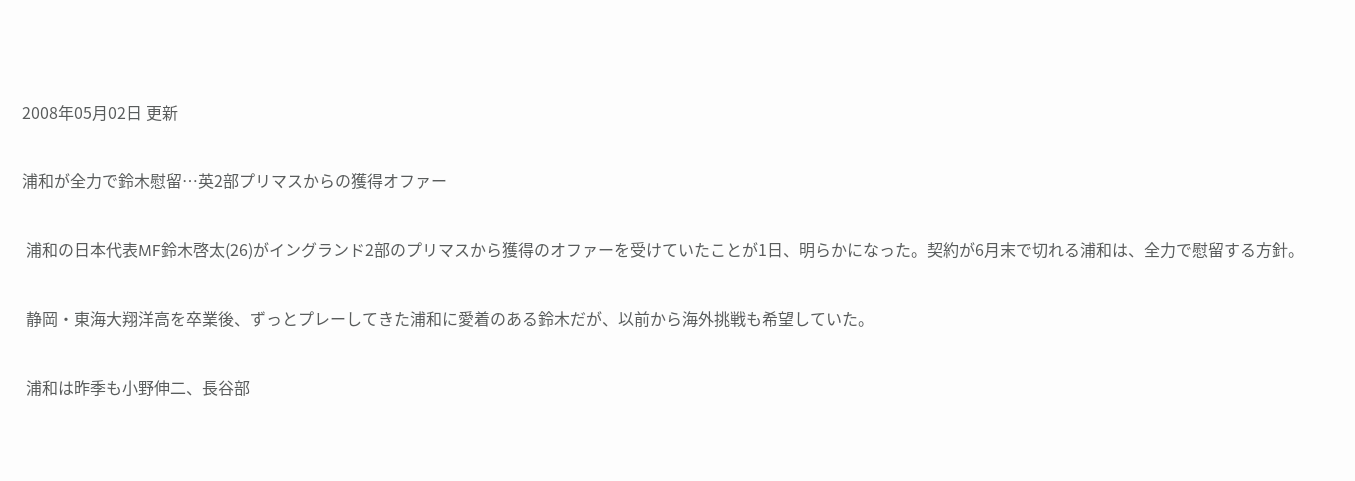2008年05月02日 更新

浦和が全力で鈴木慰留…英2部プリマスからの獲得オファー

 浦和の日本代表MF鈴木啓太(26)がイングランド2部のプリマスから獲得のオファーを受けていたことが1日、明らかになった。契約が6月末で切れる浦和は、全力で慰留する方針。

 静岡・東海大翔洋高を卒業後、ずっとプレーしてきた浦和に愛着のある鈴木だが、以前から海外挑戦も希望していた。

 浦和は昨季も小野伸二、長谷部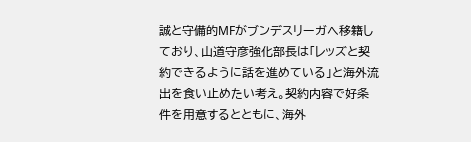誠と守備的MFがブンデスリーガへ移籍しており、山道守彦強化部長は「レッズと契約できるように話を進めている」と海外流出を食い止めたい考え。契約内容で好条件を用意するとともに、海外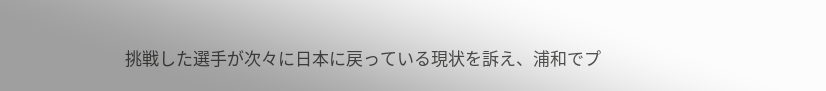挑戦した選手が次々に日本に戻っている現状を訴え、浦和でプ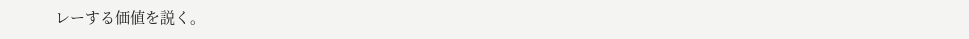レーする価値を説く。